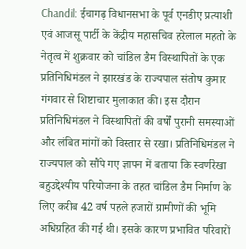Chandil: ईचागढ़ विधानसभा के पूर्व एनडीए प्रत्याशी एवं आजसू पार्टी के केंद्रीय महासचिव हरेलाल महतो के नेतृत्व में शुक्रवार को चांडिल डैम विस्थापितों के एक प्रतिनिधिमंडल ने झारखंड के राज्यपाल संतोष कुमार गंगवार से शिष्टाचार मुलाकात की। इस दौरान प्रतिनिधिमंडल ने विस्थापितों की वर्षों पुरानी समस्याओं और लंबित मांगों को विस्तार से रखा। प्रतिनिधिमंडल ने राज्यपाल को सौंपे गए ज्ञापन में बताया कि स्वर्णरेखा बहुउद्देश्यीय परियोजना के तहत चांडिल डैम निर्माण के लिए करीब 42 वर्ष पहले हजारों ग्रामीणों की भूमि अधिग्रहित की गई थी। इसके कारण प्रभावित परिवारों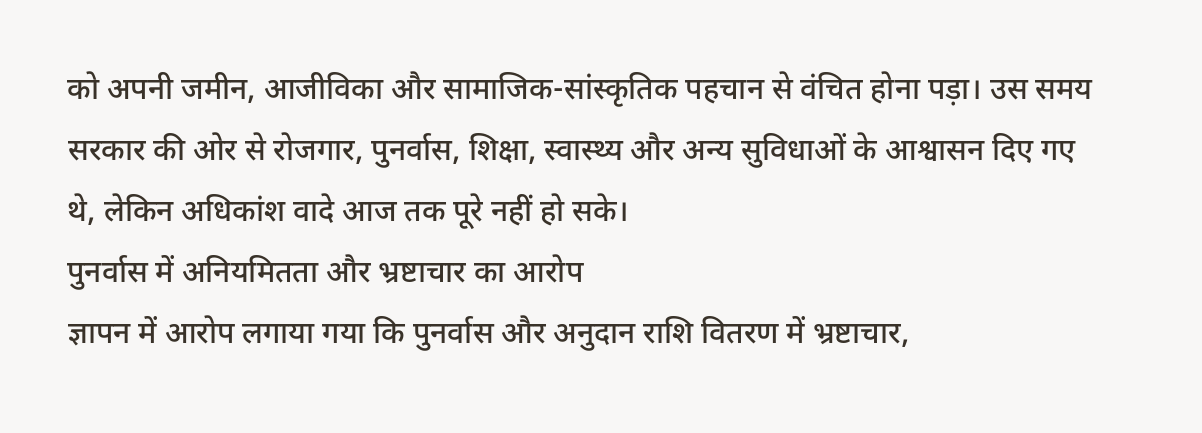को अपनी जमीन, आजीविका और सामाजिक-सांस्कृतिक पहचान से वंचित होना पड़ा। उस समय सरकार की ओर से रोजगार, पुनर्वास, शिक्षा, स्वास्थ्य और अन्य सुविधाओं के आश्वासन दिए गए थे, लेकिन अधिकांश वादे आज तक पूरे नहीं हो सके।
पुनर्वास में अनियमितता और भ्रष्टाचार का आरोप
ज्ञापन में आरोप लगाया गया कि पुनर्वास और अनुदान राशि वितरण में भ्रष्टाचार,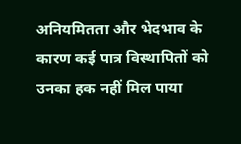अनियमितता और भेदभाव के कारण कई पात्र विस्थापितों को उनका हक नहीं मिल पाया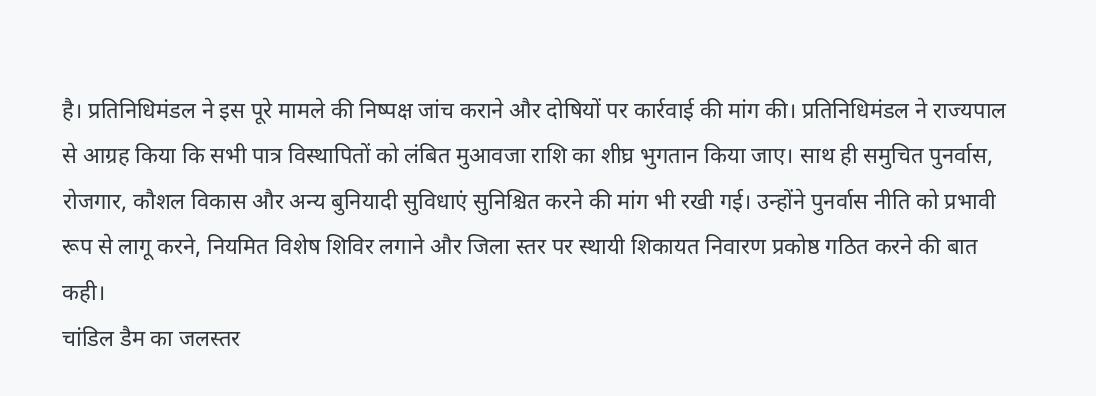है। प्रतिनिधिमंडल ने इस पूरे मामले की निष्पक्ष जांच कराने और दोषियों पर कार्रवाई की मांग की। प्रतिनिधिमंडल ने राज्यपाल से आग्रह किया कि सभी पात्र विस्थापितों को लंबित मुआवजा राशि का शीघ्र भुगतान किया जाए। साथ ही समुचित पुनर्वास, रोजगार, कौशल विकास और अन्य बुनियादी सुविधाएं सुनिश्चित करने की मांग भी रखी गई। उन्होंने पुनर्वास नीति को प्रभावी रूप से लागू करने, नियमित विशेष शिविर लगाने और जिला स्तर पर स्थायी शिकायत निवारण प्रकोष्ठ गठित करने की बात कही।
चांडिल डैम का जलस्तर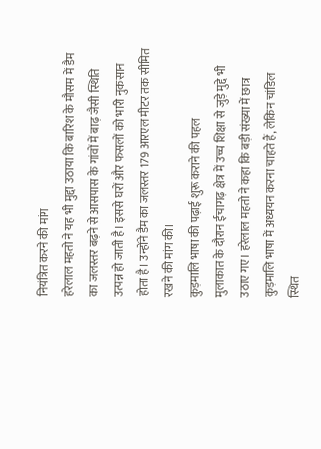नियंत्रित करने की मांग
हरेलाल महतो ने यह भी मुद्दा उठाया कि बारिश के मौसम में डैम का जलस्तर बढ़ने से आसपास के गांवों में बाढ़ जैसी स्थिति उत्पन्न हो जाती है। इससे घरों और फसलों को भारी नुकसान होता है। उन्होंने डैम का जलस्तर 179 आरएल मीटर तक सीमित रखने की मांग की।
कुड़मालि भाषा की पढ़ाई शुरू कराने की पहल
मुलाकात के दौरान ईचागढ़ क्षेत्र में उच्च शिक्षा से जुड़े मुद्दे भी उठाए गए। हरेलाल महतो ने कहा कि बड़ी संख्या में छात्र कुड़मालि भाषा में अध्ययन करना चाहते हैं, लेकिन चांडिल स्थित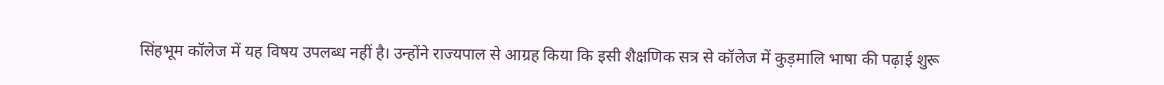सिंहभूम कॉलेज में यह विषय उपलब्ध नहीं है। उन्होंने राज्यपाल से आग्रह किया कि इसी शैक्षणिक सत्र से कॉलेज में कुड़मालि भाषा की पढ़ाई शुरू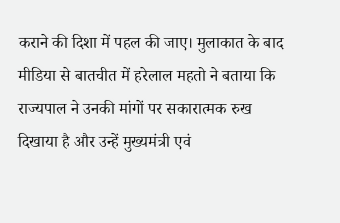कराने की दिशा में पहल की जाए। मुलाकात के बाद मीडिया से बातचीत में हरेलाल महतो ने बताया कि राज्यपाल ने उनकी मांगों पर सकारात्मक रुख दिखाया है और उन्हें मुख्यमंत्री एवं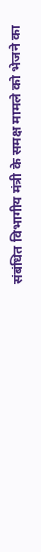संबंधित विभागीय मंत्री के समक्ष मामले को भेजने का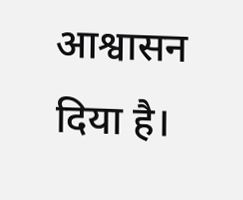आश्वासन दिया है।